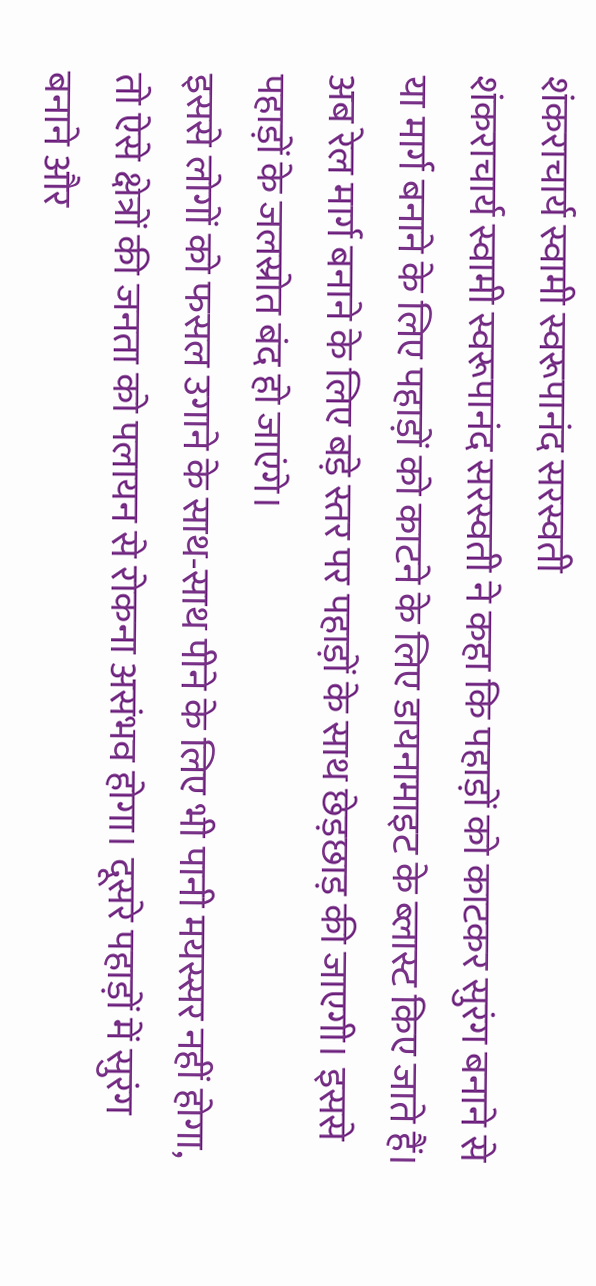शंकराचार्य स्वामी स्वरूपानंद सरस्वती
शंकराचार्य स्वामी स्वरूपानंद सरस्वती ने कहा कि पहाड़ों को काटकर सुरंग बनाने से या मार्ग बनाने के लिए पहाड़ों को काटने के लिए डायनामाइट के ब्लास्ट किए जाते हैं। अब रेल मार्ग बनाने के लिए बड़े स्तर पर पहाड़ों के साथ छेड़छाड़ की जाएगी। इससे पहाड़ों के जलस्रोत बंद हो जाएंगे।
इससे लोगों को फसल उगाने के साथ-साथ पीने के लिए भी पानी मयस्सर नहीं होगा, तो ऐसे क्षेत्रों की जनता को पलायन से रोकना असंभव होगा। दूसरे पहाड़ों में सुरंग बनाने और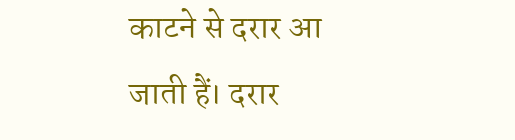काटने से दरार आ जाती हैं। दरार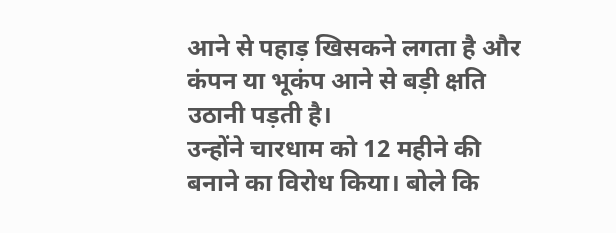आने से पहाड़ खिसकने लगता है और कंपन या भूकंप आने से बड़ी क्षति उठानी पड़ती है।
उन्होंने चारधाम को 12 महीने की बनाने का विरोध किया। बोले कि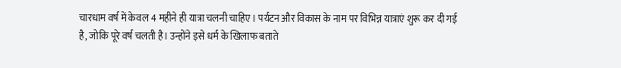चारधाम वर्ष में केवल 4 महीने ही यात्रा चलनी चाहिए। पर्यटन और विकास के नाम पर विभिन्न यात्राएं शुरू कर दी गई है, जोकि पूरे वर्ष चलती है। उन्होंने इसे धर्म के खिलाफ बताते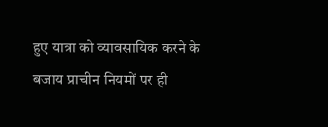हुए यात्रा को व्यावसायिक करने के बजाय प्राचीन नियमों पर ही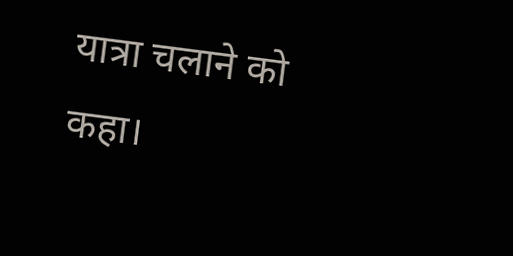यात्रा चलाने को कहा।